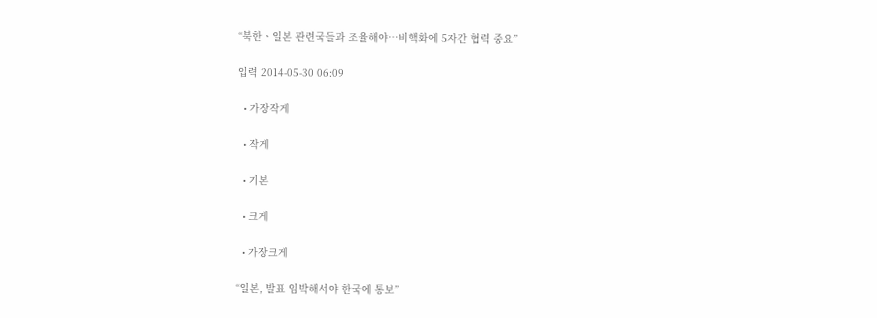“북한ㆍ일본 관련국들과 조율해야…비핵화에 5자간 협력 중요”

입력 2014-05-30 06:09

  • 가장작게

  • 작게

  • 기본

  • 크게

  • 가장크게

“일본, 발표 임박해서야 한국에 통보”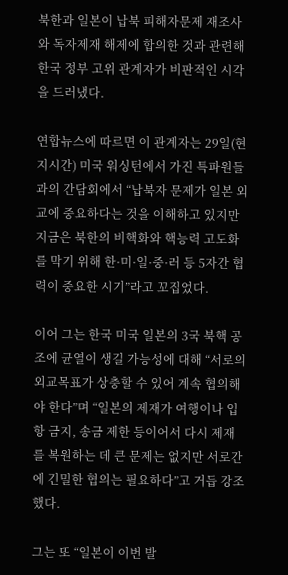북한과 일본이 납북 피해자문제 재조사와 독자제재 해제에 합의한 것과 관련해 한국 정부 고위 관계자가 비판적인 시각을 드러냈다.

연합뉴스에 따르면 이 관계자는 29일(현지시간) 미국 워싱턴에서 가진 특파원들과의 간담회에서 “납북자 문제가 일본 외교에 중요하다는 것을 이해하고 있지만 지금은 북한의 비핵화와 핵능력 고도화를 막기 위해 한·미·일·중·러 등 5자간 협력이 중요한 시기”라고 꼬집었다.

이어 그는 한국 미국 일본의 3국 북핵 공조에 균열이 생길 가능성에 대해 “서로의 외교목표가 상충할 수 있어 계속 협의해야 한다”며 “일본의 제재가 여행이나 입항 금지, 송금 제한 등이어서 다시 제재를 복원하는 데 큰 문제는 없지만 서로간에 긴밀한 협의는 필요하다”고 거듭 강조했다.

그는 또 “일본이 이번 발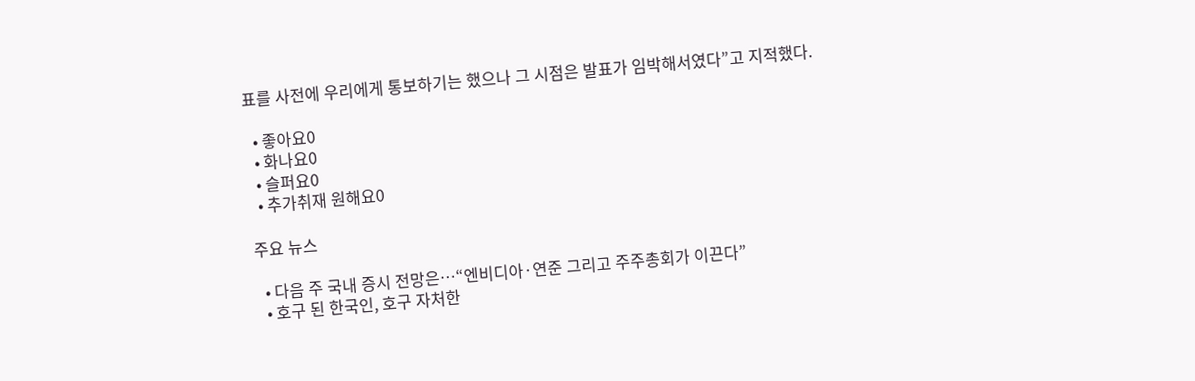표를 사전에 우리에게 통보하기는 했으나 그 시점은 발표가 임박해서였다”고 지적했다.

  • 좋아요0
  • 화나요0
  • 슬퍼요0
  • 추가취재 원해요0

주요 뉴스

  • 다음 주 국내 증시 전망은⋯“엔비디아·연준 그리고 주주총회가 이끈다”
  • 호구 된 한국인, 호구 자처한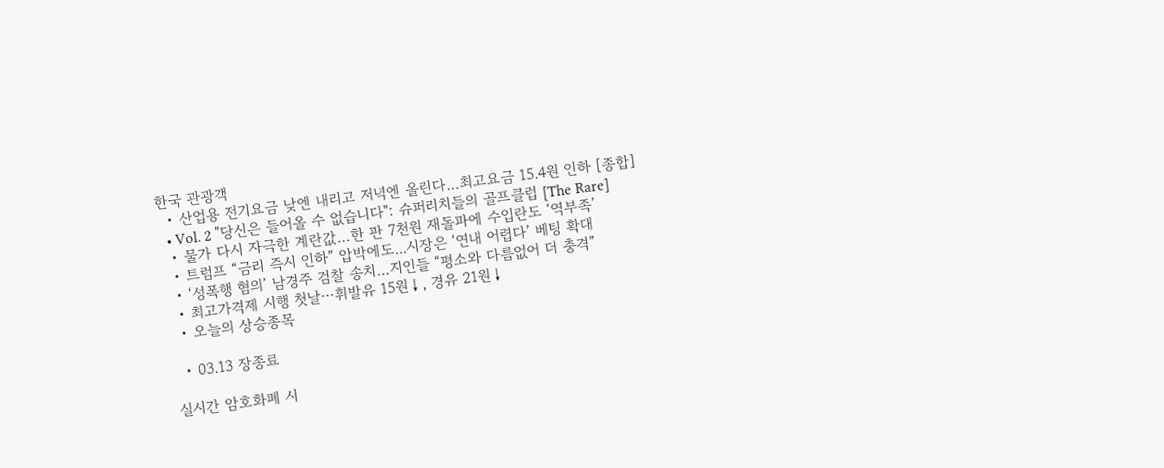한국 관광객
  • 산업용 전기요금 낮엔 내리고 저녁엔 올린다…최고요금 15.4원 인하 [종합]
  • Vol. 2 "당신은 들어올 수 없습니다": 슈퍼리치들의 골프클럽 [The Rare]
  • 물가 다시 자극한 계란값…한 판 7천원 재돌파에 수입란도 ‘역부족’
  • 트럼프 “금리 즉시 인하” 압박에도...시장은 ‘연내 어렵다’ 베팅 확대
  • ‘성폭행 혐의’ 남경주 검찰 송치…지인들 “평소와 다름없어 더 충격”
  • 최고가격제 시행 첫날⋯휘발유 15원↓, 경유 21원↓
  • 오늘의 상승종목

  • 03.13 장종료

실시간 암호화폐 시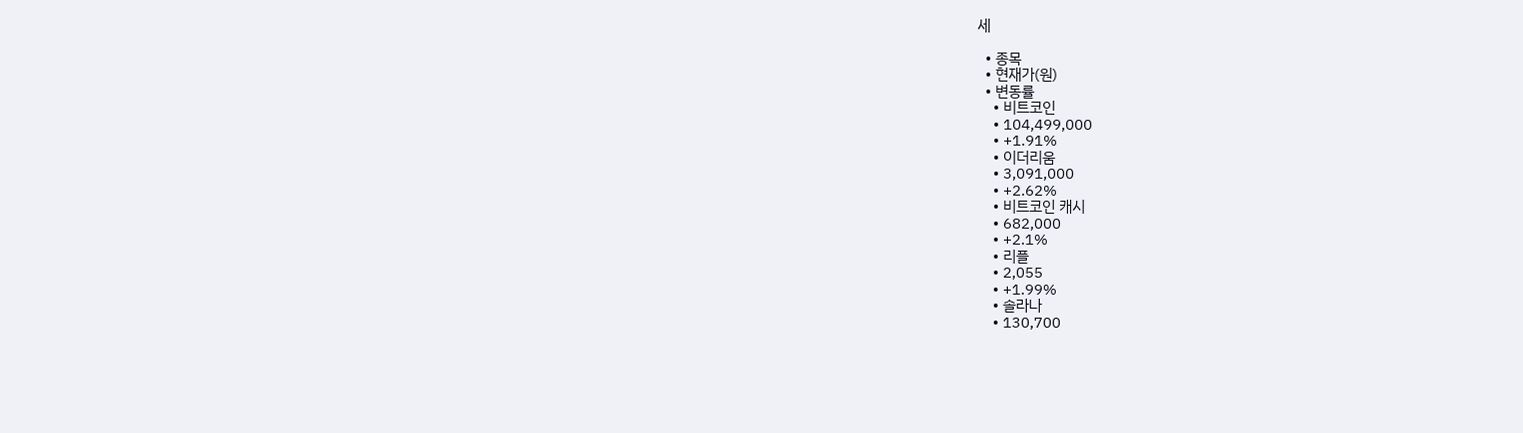세

  • 종목
  • 현재가(원)
  • 변동률
    • 비트코인
    • 104,499,000
    • +1.91%
    • 이더리움
    • 3,091,000
    • +2.62%
    • 비트코인 캐시
    • 682,000
    • +2.1%
    • 리플
    • 2,055
    • +1.99%
    • 솔라나
    • 130,700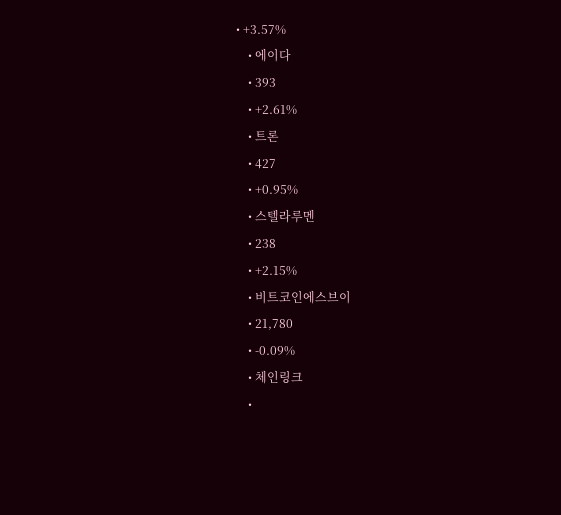• +3.57%
    • 에이다
    • 393
    • +2.61%
    • 트론
    • 427
    • +0.95%
    • 스텔라루멘
    • 238
    • +2.15%
    • 비트코인에스브이
    • 21,780
    • -0.09%
    • 체인링크
    •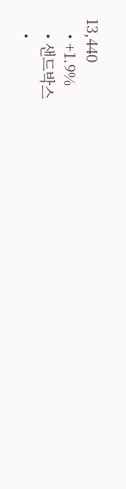13,440
    • +1.9%
    • 샌드박스
    •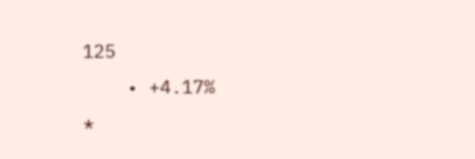125
    • +4.17%
*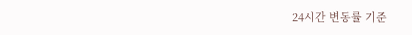24시간 변동률 기준